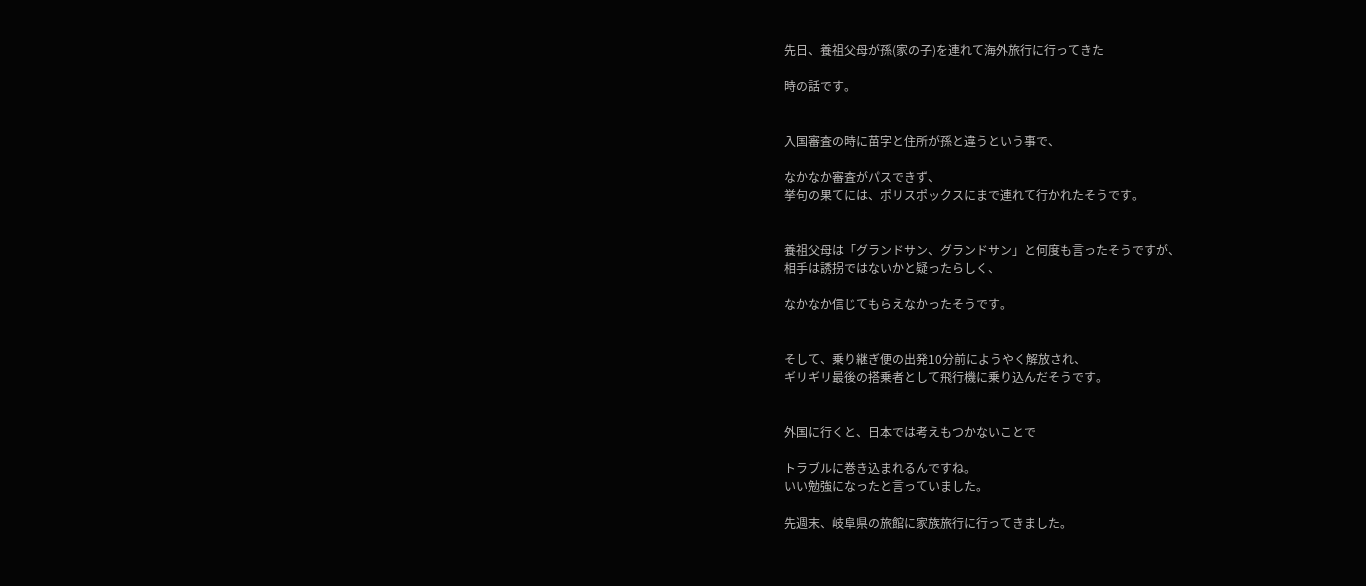先日、養祖父母が孫(家の子)を連れて海外旅行に行ってきた

時の話です。


入国審査の時に苗字と住所が孫と違うという事で、

なかなか審査がパスできず、
挙句の果てには、ポリスポックスにまで連れて行かれたそうです。


養祖父母は「グランドサン、グランドサン」と何度も言ったそうですが、
相手は誘拐ではないかと疑ったらしく、

なかなか信じてもらえなかったそうです。


そして、乗り継ぎ便の出発10分前にようやく解放され、
ギリギリ最後の搭乗者として飛行機に乗り込んだそうです。


外国に行くと、日本では考えもつかないことで

トラブルに巻き込まれるんですね。
いい勉強になったと言っていました。

先週末、岐阜県の旅館に家族旅行に行ってきました。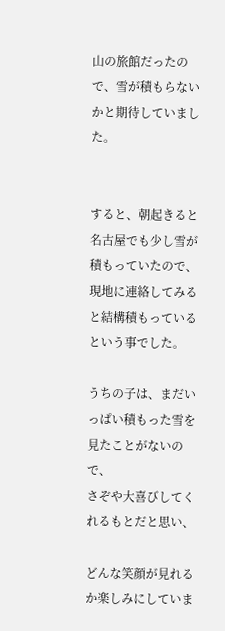山の旅館だったので、雪が積もらないかと期待していました。


すると、朝起きると名古屋でも少し雪が積もっていたので、
現地に連絡してみると結構積もっているという事でした。

うちの子は、まだいっぱい積もった雪を見たことがないので、
さぞや大喜びしてくれるもとだと思い、

どんな笑顔が見れるか楽しみにしていま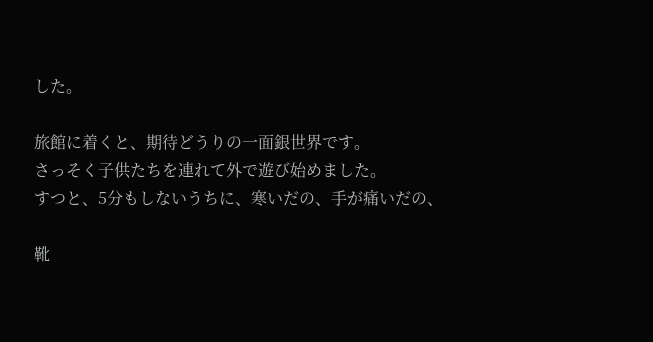した。

旅館に着くと、期待どうりの一面銀世界です。
さっそく子供たちを連れて外で遊び始めました。
すつと、5分もしないうちに、寒いだの、手が痛いだの、

靴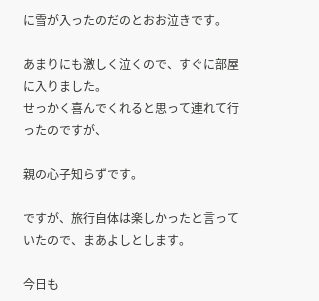に雪が入ったのだのとおお泣きです。

あまりにも激しく泣くので、すぐに部屋に入りました。
せっかく喜んでくれると思って連れて行ったのですが、

親の心子知らずです。

ですが、旅行自体は楽しかったと言っていたので、まあよしとします。

今日も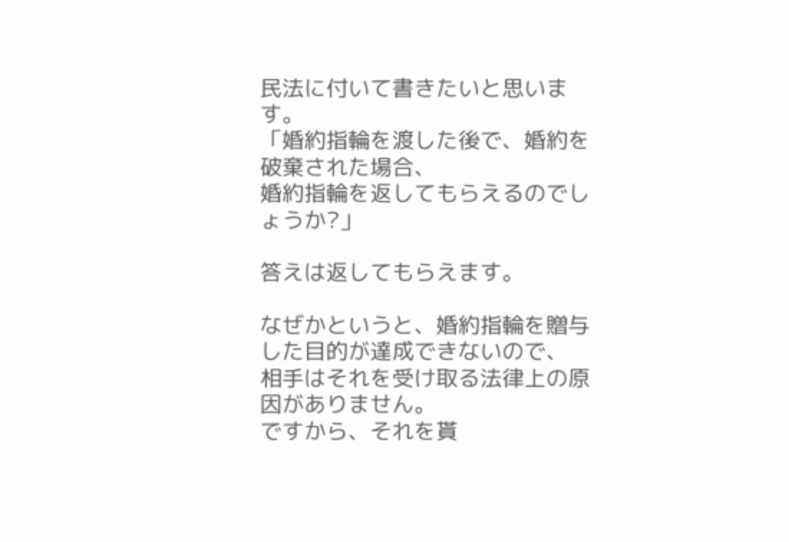民法に付いて書きたいと思います。
「婚約指輪を渡した後で、婚約を破棄された場合、
婚約指輪を返してもらえるのでしょうか?」

答えは返してもらえます。

なぜかというと、婚約指輪を贈与した目的が達成できないので、
相手はそれを受け取る法律上の原因がありません。
ですから、それを貰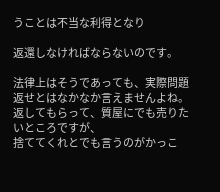うことは不当な利得となり

返還しなければならないのです。

法律上はそうであっても、実際問題返せとはなかなか言えませんよね。
返してもらって、質屋にでも売りたいところですが、
捨ててくれとでも言うのがかっこ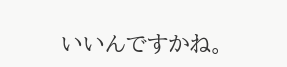いいんですかね。